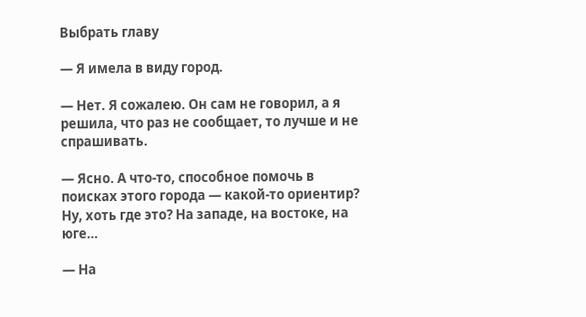Выбрать главу

— Я имела в виду город.

— Нет. Я сожалею. Он сам не говорил, а я решила, что раз не сообщает, то лучше и не спрашивать.

— Ясно. А что-то, способное помочь в поисках этого города — какой-то ориентир? Ну, хоть где это? На западе, на востоке, на юге…

— На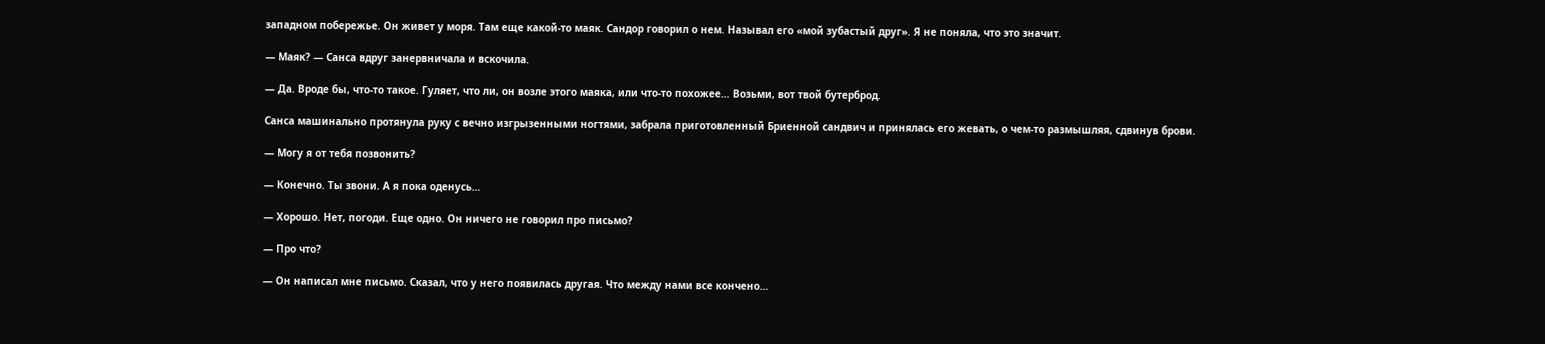западном побережье. Он живет у моря. Там еще какой-то маяк. Сандор говорил о нем. Называл его «мой зубастый друг». Я не поняла, что это значит.

— Маяк? — Санса вдруг занервничала и вскочила.

— Да. Вроде бы, что-то такое. Гуляет, что ли, он возле этого маяка, или что-то похожее… Возьми, вот твой бутерброд.

Санса машинально протянула руку с вечно изгрызенными ногтями, забрала приготовленный Бриенной сандвич и принялась его жевать, о чем-то размышляя, сдвинув брови.

— Могу я от тебя позвонить?

— Конечно. Ты звони. А я пока оденусь…

— Хорошо. Нет, погоди. Еще одно. Он ничего не говорил про письмо?

— Про что?

— Он написал мне письмо. Сказал, что у него появилась другая. Что между нами все кончено…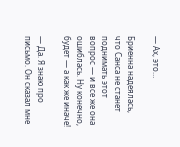— Ах, это…

Бриенна надеялась, что Санса не станет поднимать этот вопрос — и все же она ошиблась. Ну конечно, будет — а как же иначе!

— Да. Я знаю про письмо. Он сказал мне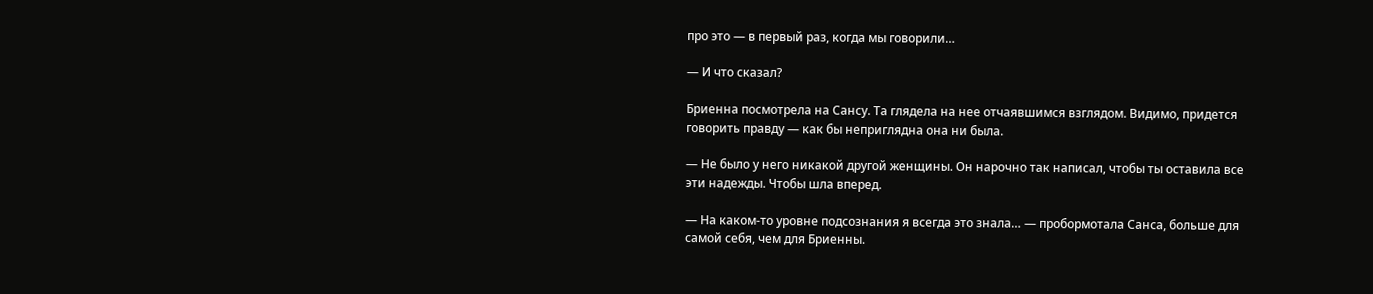про это — в первый раз, когда мы говорили…

— И что сказал?

Бриенна посмотрела на Сансу. Та глядела на нее отчаявшимся взглядом. Видимо, придется говорить правду — как бы неприглядна она ни была.

— Не было у него никакой другой женщины. Он нарочно так написал, чтобы ты оставила все эти надежды. Чтобы шла вперед.

— На каком-то уровне подсознания я всегда это знала… — пробормотала Санса, больше для самой себя, чем для Бриенны.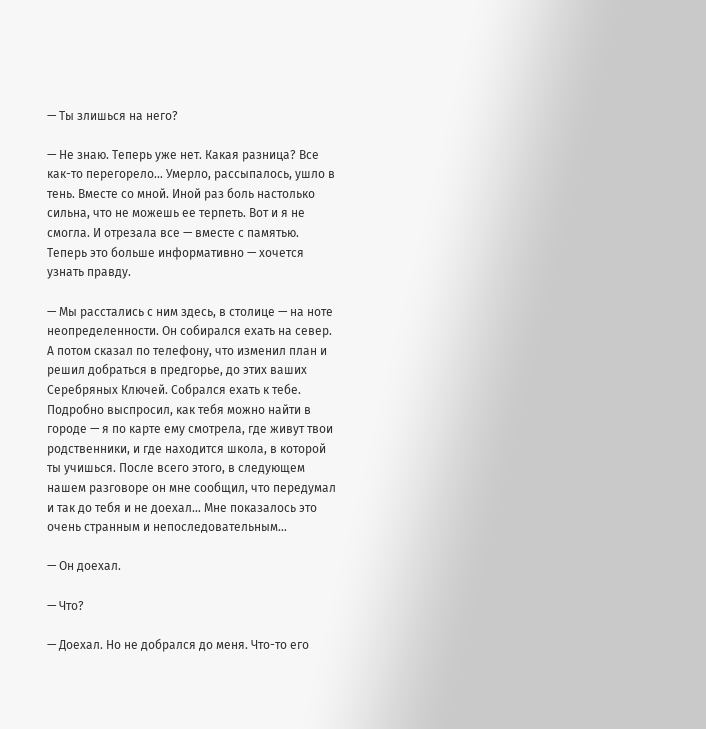— Ты злишься на него?

— Не знаю. Теперь уже нет. Какая разница? Все как-то перегорело… Умерло, рассыпалось, ушло в тень. Вместе со мной. Иной раз боль настолько сильна, что не можешь ее терпеть. Вот и я не смогла. И отрезала все — вместе с памятью. Теперь это больше информативно — хочется узнать правду.

— Мы расстались с ним здесь, в столице — на ноте неопределенности. Он собирался ехать на север. А потом сказал по телефону, что изменил план и решил добраться в предгорье, до этих ваших Серебряных Ключей. Собрался ехать к тебе. Подробно выспросил, как тебя можно найти в городе — я по карте ему смотрела, где живут твои родственники, и где находится школа, в которой ты учишься. После всего этого, в следующем нашем разговоре он мне сообщил, что передумал и так до тебя и не доехал… Мне показалось это очень странным и непоследовательным…

— Он доехал.

— Что?

— Доехал. Но не добрался до меня. Что-то его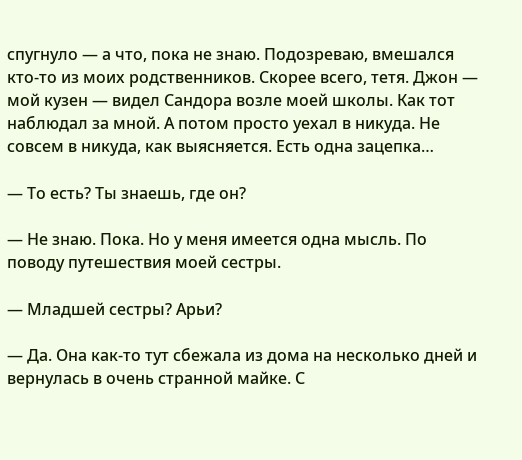спугнуло — а что, пока не знаю. Подозреваю, вмешался кто-то из моих родственников. Скорее всего, тетя. Джон — мой кузен — видел Сандора возле моей школы. Как тот наблюдал за мной. А потом просто уехал в никуда. Не совсем в никуда, как выясняется. Есть одна зацепка…

— То есть? Ты знаешь, где он?

— Не знаю. Пока. Но у меня имеется одна мысль. По поводу путешествия моей сестры.

— Младшей сестры? Арьи?

— Да. Она как-то тут сбежала из дома на несколько дней и вернулась в очень странной майке. С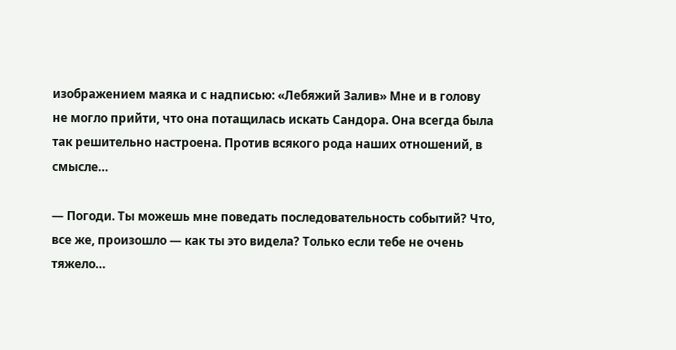изображением маяка и с надписью: «Лебяжий Залив» Мне и в голову не могло прийти, что она потащилась искать Сандора. Она всегда была так решительно настроена. Против всякого рода наших отношений, в смысле…

— Погоди. Ты можешь мне поведать последовательность событий? Что, все же, произошло — как ты это видела? Только если тебе не очень тяжело…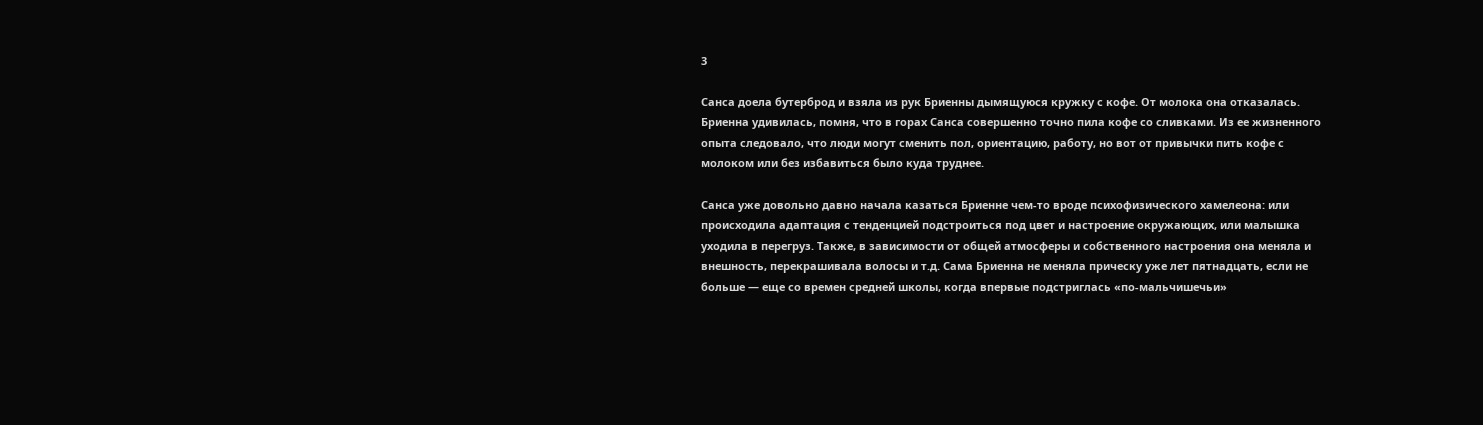3

Санса доела бутерброд и взяла из рук Бриенны дымящуюся кружку с кофе. От молока она отказалась. Бриенна удивилась, помня, что в горах Санса совершенно точно пила кофе со сливками. Из ее жизненного опыта следовало, что люди могут сменить пол, ориентацию, работу, но вот от привычки пить кофе с молоком или без избавиться было куда труднее.

Санса уже довольно давно начала казаться Бриенне чем-то вроде психофизического хамелеона: или происходила адаптация с тенденцией подстроиться под цвет и настроение окружающих, или малышка уходила в перегруз. Также, в зависимости от общей атмосферы и собственного настроения она меняла и внешность, перекрашивала волосы и т.д. Сама Бриенна не меняла прическу уже лет пятнадцать, если не больше — еще со времен средней школы, когда впервые подстриглась «по-мальчишечьи»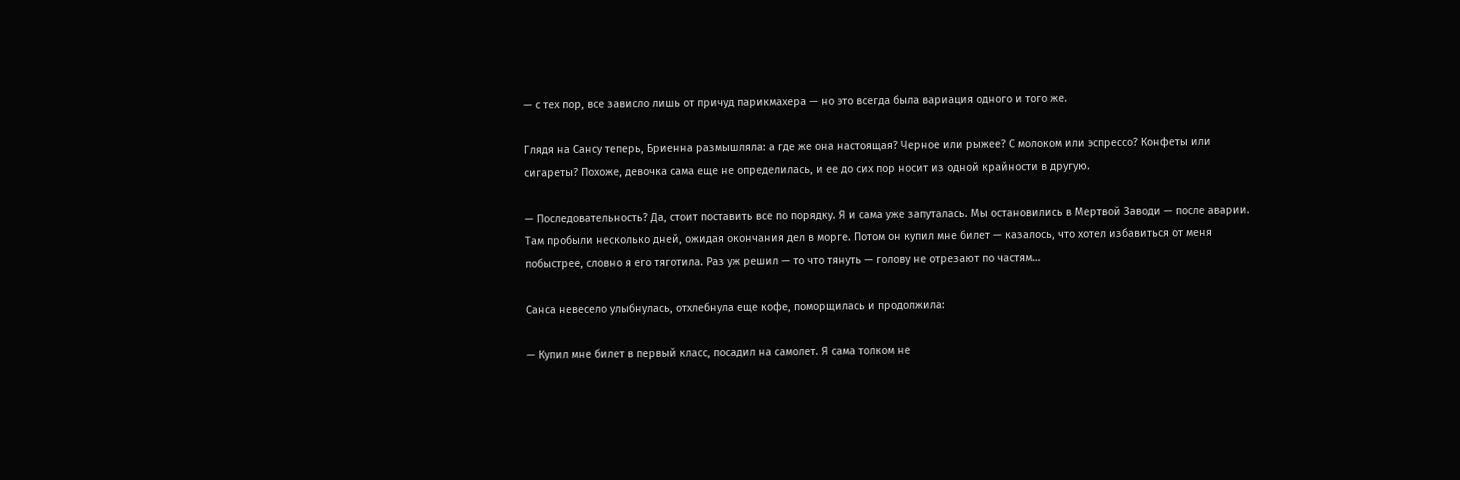— с тех пор, все зависло лишь от причуд парикмахера — но это всегда была вариация одного и того же.

Глядя на Сансу теперь, Бриенна размышляла: а где же она настоящая? Черное или рыжее? С молоком или эспрессо? Конфеты или сигареты? Похоже, девочка сама еще не определилась, и ее до сих пор носит из одной крайности в другую.

— Последовательность? Да, стоит поставить все по порядку. Я и сама уже запуталась. Мы остановились в Мертвой Заводи — после аварии. Там пробыли несколько дней, ожидая окончания дел в морге. Потом он купил мне билет — казалось, что хотел избавиться от меня побыстрее, словно я его тяготила. Раз уж решил — то что тянуть — голову не отрезают по частям…

Санса невесело улыбнулась, отхлебнула еще кофе, поморщилась и продолжила:

— Купил мне билет в первый класс, посадил на самолет. Я сама толком не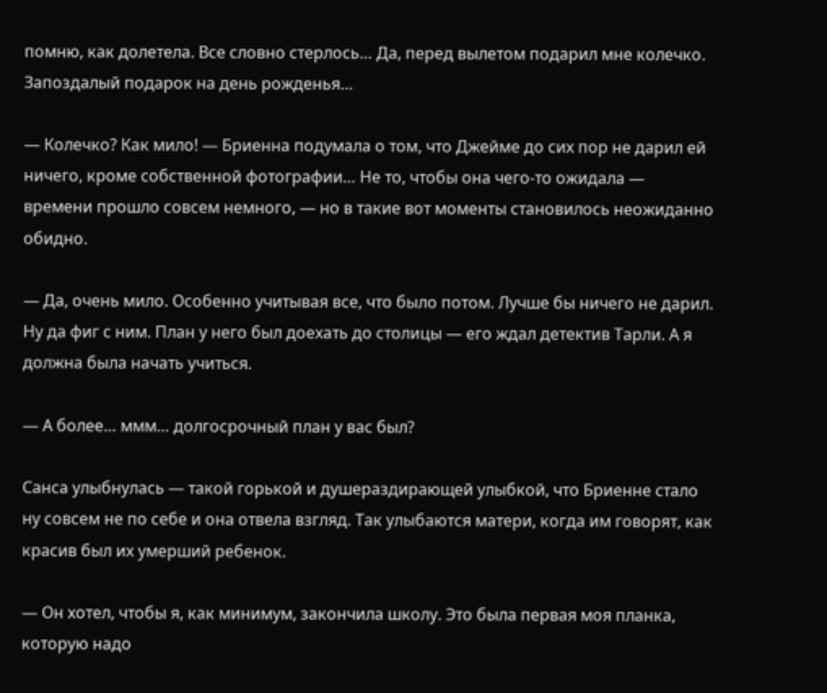помню, как долетела. Все словно стерлось… Да, перед вылетом подарил мне колечко. Запоздалый подарок на день рожденья…

— Колечко? Как мило! — Бриенна подумала о том, что Джейме до сих пор не дарил ей ничего, кроме собственной фотографии… Не то, чтобы она чего-то ожидала — времени прошло совсем немного, — но в такие вот моменты становилось неожиданно обидно.

— Да, очень мило. Особенно учитывая все, что было потом. Лучше бы ничего не дарил. Ну да фиг с ним. План у него был доехать до столицы — его ждал детектив Тарли. А я должна была начать учиться.

— А более… ммм… долгосрочный план у вас был?

Санса улыбнулась — такой горькой и душераздирающей улыбкой, что Бриенне стало ну совсем не по себе и она отвела взгляд. Так улыбаются матери, когда им говорят, как красив был их умерший ребенок.

— Он хотел, чтобы я, как минимум, закончила школу. Это была первая моя планка, которую надо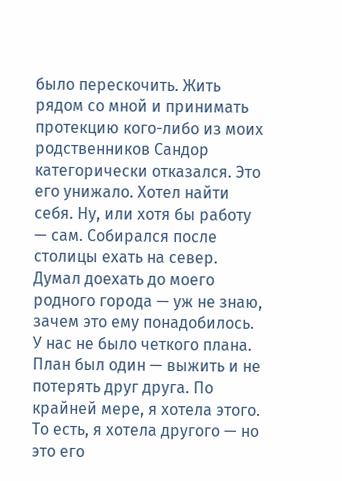было перескочить. Жить рядом со мной и принимать протекцию кого-либо из моих родственников Сандор категорически отказался. Это его унижало. Хотел найти себя. Ну, или хотя бы работу — сам. Собирался после столицы ехать на север. Думал доехать до моего родного города — уж не знаю, зачем это ему понадобилось. У нас не было четкого плана. План был один — выжить и не потерять друг друга. По крайней мере, я хотела этого. То есть, я хотела другого — но это его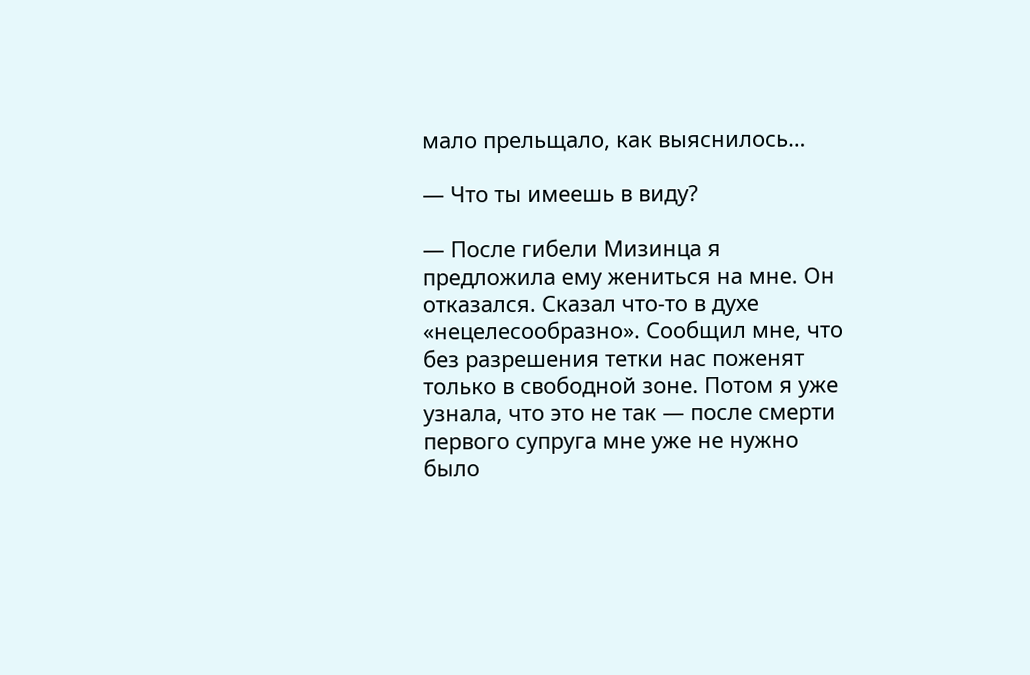мало прельщало, как выяснилось…

— Что ты имеешь в виду?

— После гибели Мизинца я предложила ему жениться на мне. Он отказался. Сказал что-то в духе «нецелесообразно». Сообщил мне, что без разрешения тетки нас поженят только в свободной зоне. Потом я уже узнала, что это не так — после смерти первого супруга мне уже не нужно было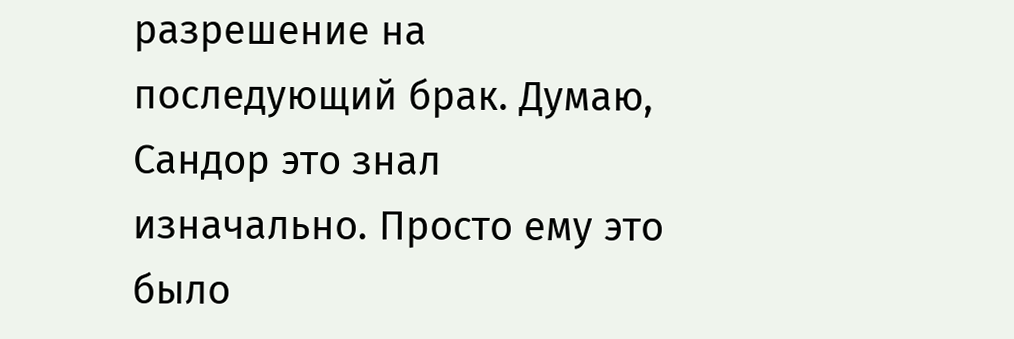разрешение на последующий брак. Думаю, Сандор это знал изначально. Просто ему это было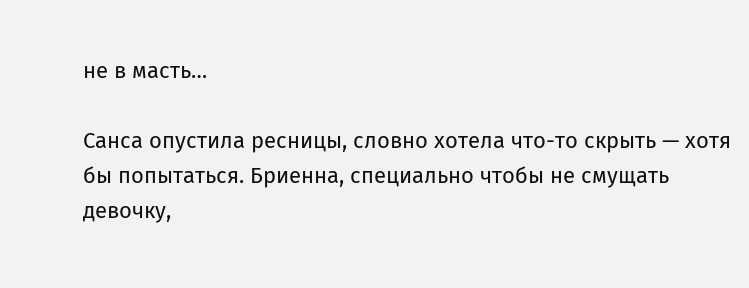не в масть…

Санса опустила ресницы, словно хотела что-то скрыть — хотя бы попытаться. Бриенна, специально чтобы не смущать девочку,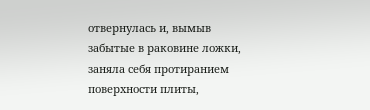отвернулась и, вымыв забытые в раковине ложки, заняла себя протиранием поверхности плиты,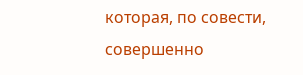которая, по совести, совершенно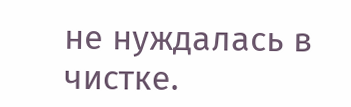не нуждалась в чистке.